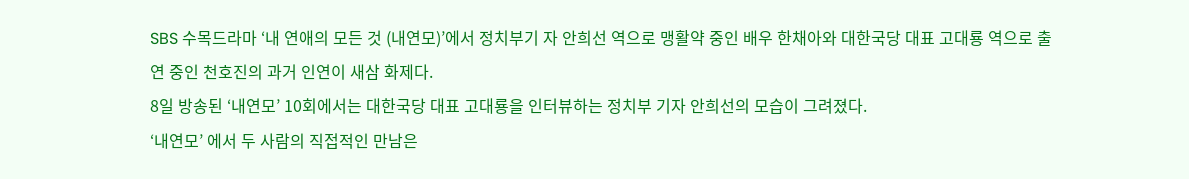SBS 수목드라마 ‘내 연애의 모든 것 (내연모)’에서 정치부기 자 안희선 역으로 맹활약 중인 배우 한채아와 대한국당 대표 고대룡 역으로 출연 중인 천호진의 과거 인연이 새삼 화제다.
8일 방송된 ‘내연모’ 10회에서는 대한국당 대표 고대룡을 인터뷰하는 정치부 기자 안희선의 모습이 그려졌다.
‘내연모’ 에서 두 사람의 직접적인 만남은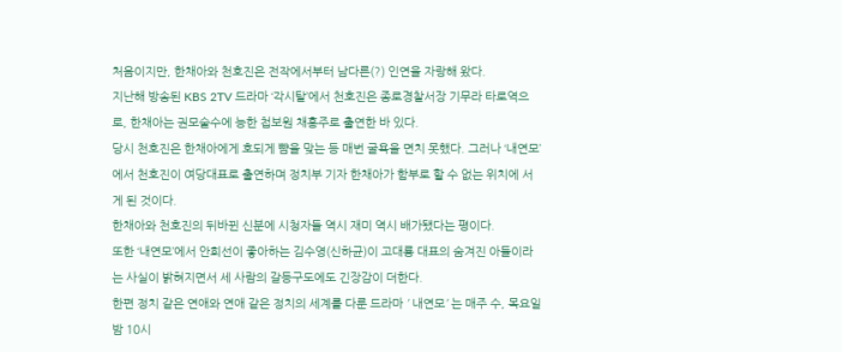처음이지만, 한채아와 천호진은 전작에서부터 남다른(?) 인연을 자랑해 왔다.
지난해 방송된 KBS 2TV 드라마 ‘각시탈’에서 천호진은 종로경찰서장 기무라 타로역으로, 한채아는 권모술수에 능한 첩보원 채홍주로 출연한 바 있다.
당시 천호진은 한채아에게 호되게 뺨을 맞는 등 매번 굴욕을 면치 못했다. 그러나 ‘내연모’에서 천호진이 여당대표로 출연하며 정치부 기자 한채아가 함부로 할 수 없는 위치에 서게 된 것이다.
한채아와 천호진의 뒤바뀐 신분에 시청자들 역시 재미 역시 배가됐다는 평이다.
또한 ‘내연모’에서 안희선이 좋아하는 김수영(신하균)이 고대룡 대표의 숨겨진 아들이라는 사실이 밝혀지면서 세 사람의 갈등구도에도 긴장감이 더한다.
한편 정치 같은 연애와 연애 같은 정치의 세계를 다룬 드라마 ′내연모′는 매주 수, 목요일 밤 10시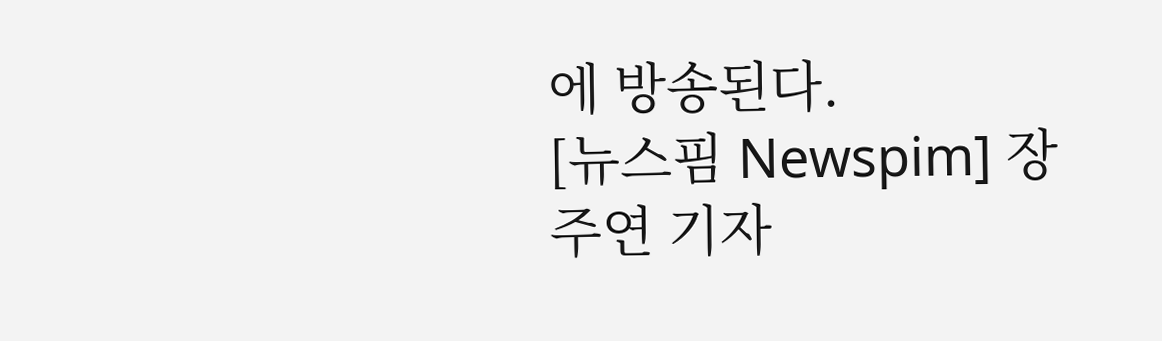에 방송된다.
[뉴스핌 Newspim] 장주연 기자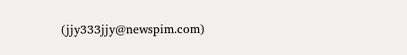(jjy333jjy@newspim.com)